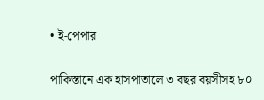• ই-পেপার

পাকিস্তানে এক হাসপাতালে ৩ বছর বয়সীসহ ৮০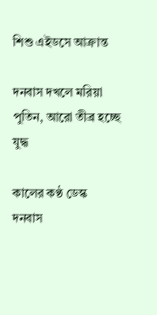শিশু এইডসে আক্রান্ত

দনবাস দখলে মরিয়া পুতিন, আরো তীব্র হচ্ছে যুদ্ধ

কালের কণ্ঠ ডেস্ক
দনবাস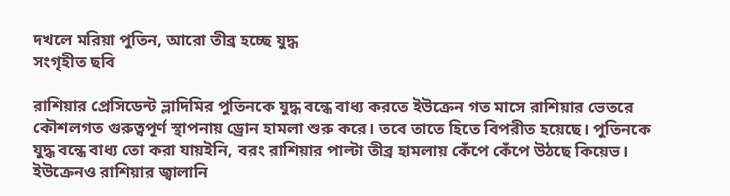দখলে মরিয়া পুতিন, আরো তীব্র হচ্ছে যুদ্ধ
সংগৃহীত ছবি

রাশিয়ার প্রেসিডেন্ট ভ্লাদিমির পুতিনকে যুদ্ধ বন্ধে বাধ্য করতে ইউক্রেন গত মাসে রাশিয়ার ভেতরে কৌশলগত গুরুত্বপূর্ণ স্থাপনায় ড্রোন হামলা শুরু করে। তবে তাতে হিতে বিপরীত হয়েছে। পুতিনকে যুদ্ধ বন্ধে বাধ্য তো করা যায়ইনি, বরং রাশিয়ার পাল্টা তীব্র হামলায় কেঁপে কেঁপে উঠছে কিয়েভ। ইউক্রেনও রাশিয়ার জ্বালানি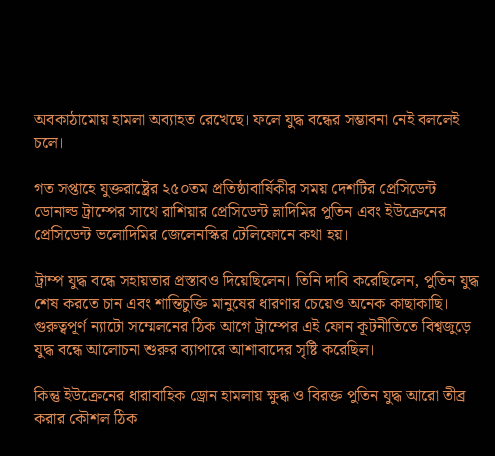অবকাঠামোয় হামলা অব্যাহত রেখেছে। ফলে যুদ্ধ বন্ধের সম্ভাবনা নেই বললেই চলে।

গত সপ্তাহে যুক্তরাষ্ট্রের ২৫০তম প্রতিষ্ঠাবার্ষিকীর সময় দেশটির প্রেসিডেন্ট ডোনাল্ড ট্রাম্পের সাথে রাশিয়ার প্রেসিডেন্ট ভ্লাদিমির পুতিন এবং ইউক্রেনের প্রেসিডেন্ট ভলোদিমির জেলেনস্কির টেলিফোনে কথা হয়।

ট্রাম্প যুদ্ধ বন্ধে সহায়তার প্রস্তাবও দিয়েছিলেন। তিনি দাবি করেছিলেন, পুতিন যুদ্ধ শেষ করতে চান এবং শান্তিচুক্তি মানুষের ধারণার চেয়েও অনেক কাছাকাছি। গুরুত্বপূর্ণ ন্যাটো সম্মেলনের ঠিক আগে ট্রাম্পের এই ফোন কূটনীতিতে বিশ্বজুড়ে যুদ্ধ বন্ধে আলোচনা শুরুর ব্যাপারে আশাবাদের সৃষ্টি করেছিল।

কিন্তু ইউক্রেনের ধারাবাহিক ড্রোন হামলায় ক্ষুব্ধ ও বিরক্ত পুতিন যুদ্ধ আরো তীব্র করার কৌশল ঠিক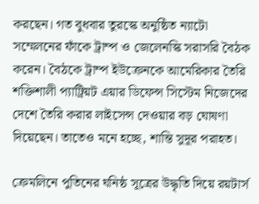করছেন। গত বুধবার তুরস্কে অনুষ্ঠিত ন্যাটো সম্মেলনের ফাঁকে ট্রাম্প ও জেলেনস্কি সরাসরি বৈঠক করেন। বৈঠকে ট্রাম্প ইউক্রেনকে আমেরিকার তৈরি শক্তিশালী প্যাট্রিয়ট এয়ার ডিফেন্স সিস্টেম নিজেদের দেশে তৈরি করার লাইসেন্স দেওয়ার বড় ঘোষণা দিয়েছেন। তাতেও মনে হচ্ছে, শান্তি সুদূর পরাহত।

ক্রেমলিনে পুতিনের ঘনিষ্ঠ সূত্রের উদ্ধৃতি দিয়ে রয়টার্স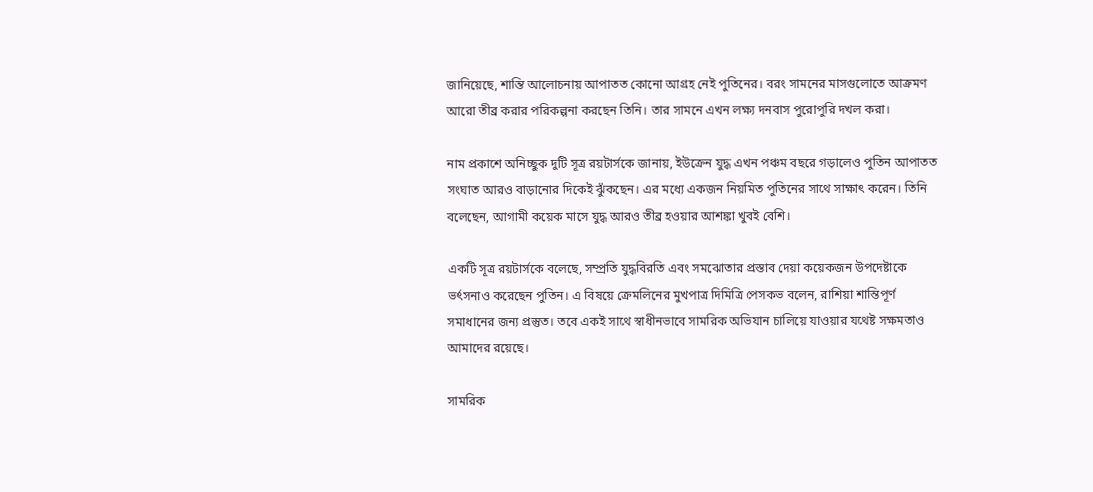জানিয়েছে, শান্তি আলোচনায় আপাতত কোনো আগ্রহ নেই পুতিনের। বরং সামনের মাসগুলোতে আক্রমণ আরো তীব্র করার পরিকল্পনা করছেন তিনি। তার সামনে এখন লক্ষ্য দনবাস পুরোপুরি দখল করা।

নাম প্রকাশে অনিচ্ছুক দুটি সূত্র রয়টার্সকে জানায়, ইউক্রেন যুদ্ধ এখন পঞ্চম বছরে গড়ালেও পুতিন আপাতত সংঘাত আরও বাড়ানোর দিকেই ঝুঁকছেন। এর মধ্যে একজন নিয়মিত পুতিনের সাথে সাক্ষাৎ করেন। তিনি বলেছেন, আগামী কয়েক মাসে যুদ্ধ আরও তীব্র হওয়ার আশঙ্কা খুবই বেশি।

একটি সূত্র রয়টার্সকে বলেছে, সম্প্রতি যুদ্ধবিরতি এবং সমঝোতার প্রস্তাব দেয়া কয়েকজন উপদেষ্টাকে ভর্ৎসনাও করেছেন পুতিন। এ বিষয়ে ক্রেমলিনের মুখপাত্র দিমিত্রি পেসকভ বলেন, রাশিয়া শান্তিপূর্ণ সমাধানের জন্য প্রস্তুত। তবে একই সাথে স্বাধীনভাবে সামরিক অভিযান চালিয়ে যাওয়ার যথেষ্ট সক্ষমতাও আমাদের রয়েছে।

সামরিক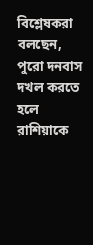বিশ্লেষকরা বলছেন, পুরো দনবাস দখল করতে হলে রাশিয়াকে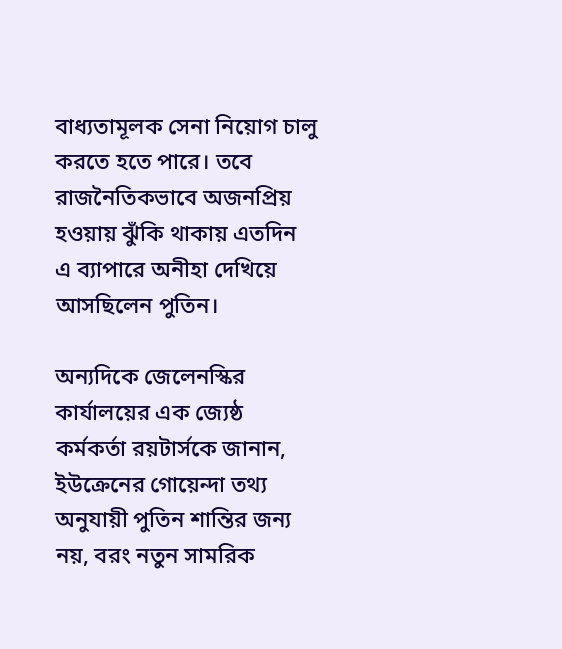বাধ্যতামূলক সেনা নিয়োগ চালু করতে হতে পারে। তবে রাজনৈতিকভাবে অজনপ্রিয় হওয়ায় ঝুঁকি থাকায় এতদিন এ ব্যাপারে অনীহা দেখিয়ে আসছিলেন পুতিন।

অন্যদিকে জেলেনস্কির কার্যালয়ের এক জ্যেষ্ঠ কর্মকর্তা রয়টার্সকে জানান, ইউক্রেনের গোয়েন্দা তথ্য অনুযায়ী পুতিন শান্তির জন্য নয়, বরং নতুন সামরিক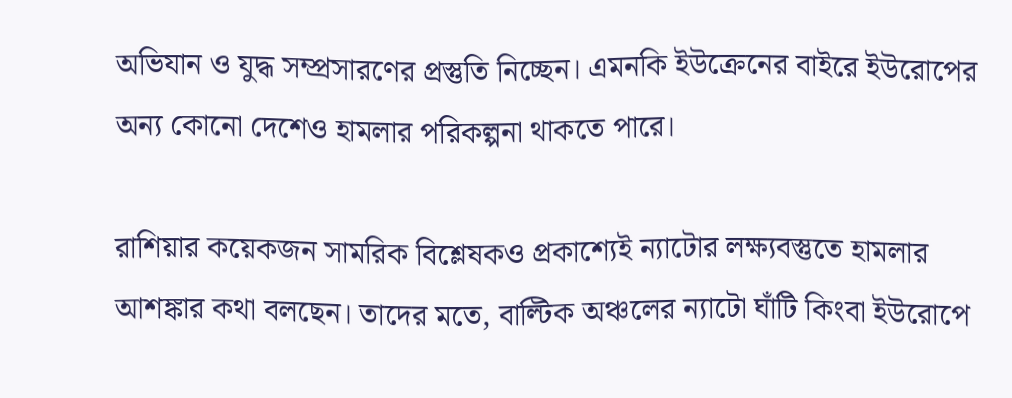অভিযান ও যুদ্ধ সম্প্রসারণের প্রস্তুতি নিচ্ছেন। এমনকি ইউক্রেনের বাইরে ইউরোপের অন্য কোনো দেশেও হামলার পরিকল্পনা থাকতে পারে।

রাশিয়ার কয়েকজন সামরিক বিশ্লেষকও প্রকাশ্যেই ন্যাটোর লক্ষ্যবস্তুতে হামলার আশঙ্কার কথা বলছেন। তাদের মতে, বাল্টিক অঞ্চলের ন্যাটো ঘাঁটি কিংবা ইউরোপে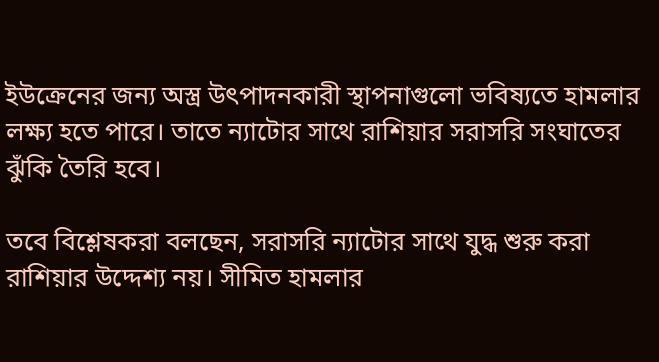ইউক্রেনের জন্য অস্ত্র উৎপাদনকারী স্থাপনাগুলো ভবিষ্যতে হামলার লক্ষ্য হতে পারে। তাতে ন্যাটোর সাথে রাশিয়ার সরাসরি সংঘাতের ঝুঁকি তৈরি হবে।

তবে বিশ্লেষকরা বলছেন, সরাসরি ন্যাটোর সাথে যুদ্ধ শুরু করা রাশিয়ার উদ্দেশ্য নয়। সীমিত হামলার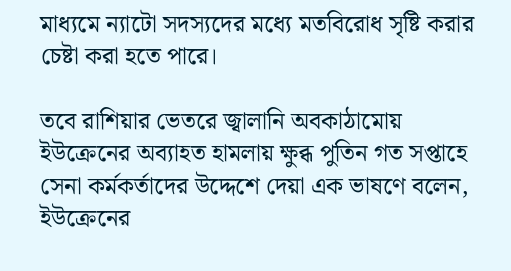মাধ্যমে ন্যাটো সদস্যদের মধ্যে মতবিরোধ সৃষ্টি করার চেষ্টা করা হতে পারে।

তবে রাশিয়ার ভেতরে জ্বালানি অবকাঠামোয় ইউক্রেনের অব্যাহত হামলায় ক্ষুব্ধ পুতিন গত সপ্তাহে সেনা কর্মকর্তাদের উদ্দেশে দেয়া এক ভাষণে বলেন, ইউক্রেনের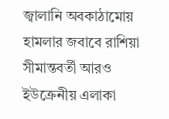জ্বালানি অবকাঠামোয় হামলার জবাবে রাশিয়া সীমান্তবর্তী আরও ইউক্রেনীয় এলাকা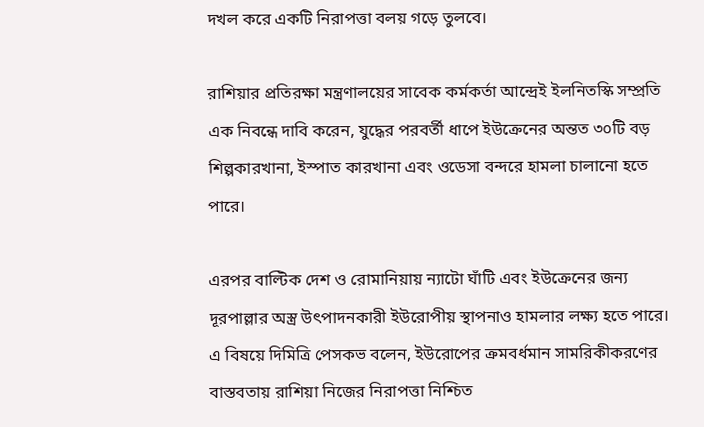দখল করে একটি নিরাপত্তা বলয় গড়ে তুলবে।

রাশিয়ার প্রতিরক্ষা মন্ত্রণালয়ের সাবেক কর্মকর্তা আন্দ্রেই ইলনিতস্কি সম্প্রতি এক নিবন্ধে দাবি করেন, যুদ্ধের পরবর্তী ধাপে ইউক্রেনের অন্তত ৩০টি বড় শিল্পকারখানা, ইস্পাত কারখানা এবং ওডেসা বন্দরে হামলা চালানো হতে পারে।

এরপর বাল্টিক দেশ ও রোমানিয়ায় ন্যাটো ঘাঁটি এবং ইউক্রেনের জন্য দূরপাল্লার অস্ত্র উৎপাদনকারী ইউরোপীয় স্থাপনাও হামলার লক্ষ্য হতে পারে। এ বিষয়ে দিমিত্রি পেসকভ বলেন, ইউরোপের ক্রমবর্ধমান সামরিকীকরণের বাস্তবতায় রাশিয়া নিজের নিরাপত্তা নিশ্চিত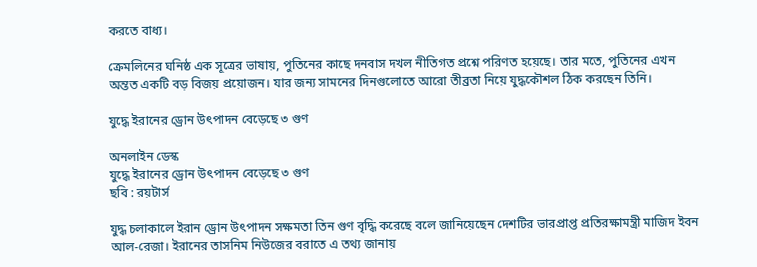করতে বাধ্য।

ক্রেমলিনের ঘনিষ্ঠ এক সূত্রের ভাষায়, পুতিনের কাছে দনবাস দখল নীতিগত প্রশ্নে পরিণত হয়েছে। তার মতে, পুতিনের এখন অন্তত একটি বড় বিজয় প্রয়োজন। যার জন্য সামনের দিনগুলোতে আরো তীব্রতা নিয়ে যুদ্ধকৌশল ঠিক করছেন তিনি।

যুদ্ধে ইরানের ড্রোন উৎপাদন বেড়েছে ৩ গুণ

অনলাইন ডেস্ক
যুদ্ধে ইরানের ড্রোন উৎপাদন বেড়েছে ৩ গুণ
ছবি : রয়টার্স

যুদ্ধ চলাকালে ইরান ড্রোন উৎপাদন সক্ষমতা তিন গুণ বৃদ্ধি করেছে বলে জানিয়েছেন দেশটির ভারপ্রাপ্ত প্রতিরক্ষামন্ত্রী মাজিদ ইবন আল-রেজা। ইরানের তাসনিম নিউজের বরাতে এ তথ্য জানায়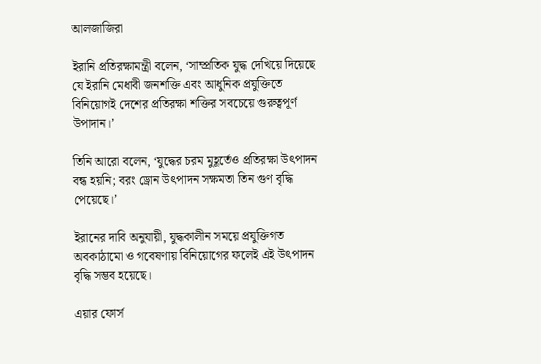আলজাজিরা

ইরানি প্রতিরক্ষামন্ত্রী বলেন, ‘সাম্প্রতিক যুদ্ধ দেখিয়ে দিয়েছে যে ইরানি মেধাবী জনশক্তি এবং আধুনিক প্রযুক্তিতে বিনিয়োগই দেশের প্রতিরক্ষা শক্তির সবচেয়ে গুরুত্বপূর্ণ উপাদান।’

তিনি আরো বলেন, ‘যুদ্ধের চরম মুহূর্তেও প্রতিরক্ষা উৎপাদন বন্ধ হয়নি; বরং ড্রোন উৎপাদন সক্ষমতা তিন গুণ বৃদ্ধি পেয়েছে।’

ইরানের দাবি অনুযায়ী, যুদ্ধকালীন সময়ে প্রযুক্তিগত অবকাঠামো ও গবেষণায় বিনিয়োগের ফলেই এই উৎপাদন বৃদ্ধি সম্ভব হয়েছে।

এয়ার ফোর্স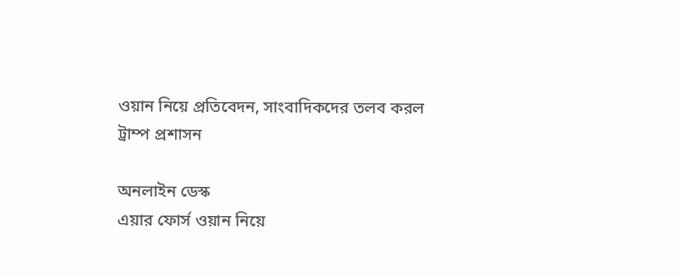ওয়ান নিয়ে প্রতিবেদন, সাংবাদিকদের তলব করল ট্রাম্প প্রশাসন

অনলাইন ডেস্ক
এয়ার ফোর্স ওয়ান নিয়ে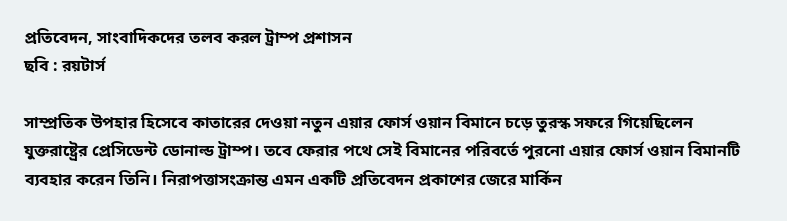প্রতিবেদন, সাংবাদিকদের তলব করল ট্রাম্প প্রশাসন
ছবি : রয়টার্স

সাম্প্রতিক উপহার হিসেবে কাতারের দেওয়া নতুন এয়ার ফোর্স ওয়ান বিমানে চড়ে তুরস্ক সফরে গিয়েছিলেন যুক্তরাষ্ট্রের প্রেসিডেন্ট ডোনাল্ড ট্রাম্প। তবে ফেরার পথে সেই বিমানের পরিবর্তে পুরনো এয়ার ফোর্স ওয়ান বিমানটি ব্যবহার করেন তিনি। নিরাপত্তাসংক্রান্ত এমন একটি প্রতিবেদন প্রকাশের জেরে মার্কিন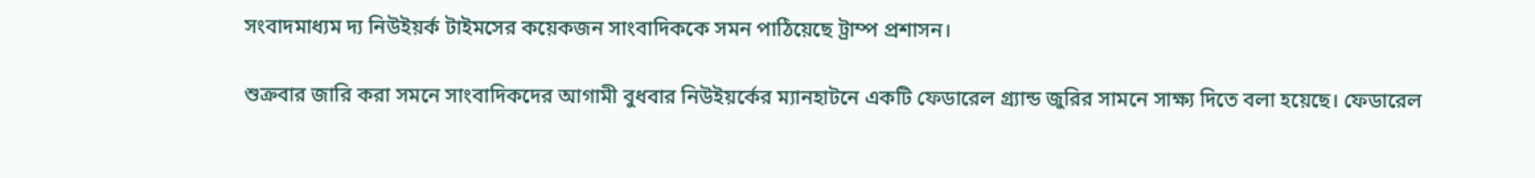সংবাদমাধ্যম দ্য নিউইয়র্ক টাইমসের কয়েকজন সাংবাদিককে সমন পাঠিয়েছে ট্রাম্প প্রশাসন।

শুক্রবার জারি করা সমনে সাংবাদিকদের আগামী বুধবার নিউইয়র্কের ম্যানহাটনে একটি ফেডারেল গ্র্যান্ড জুরির সামনে সাক্ষ্য দিতে বলা হয়েছে। ফেডারেল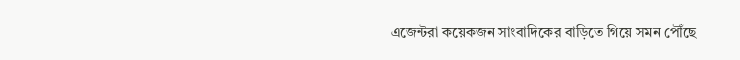এজেন্টরা কয়েকজন সাংবাদিকের বাড়িতে গিয়ে সমন পৌঁছে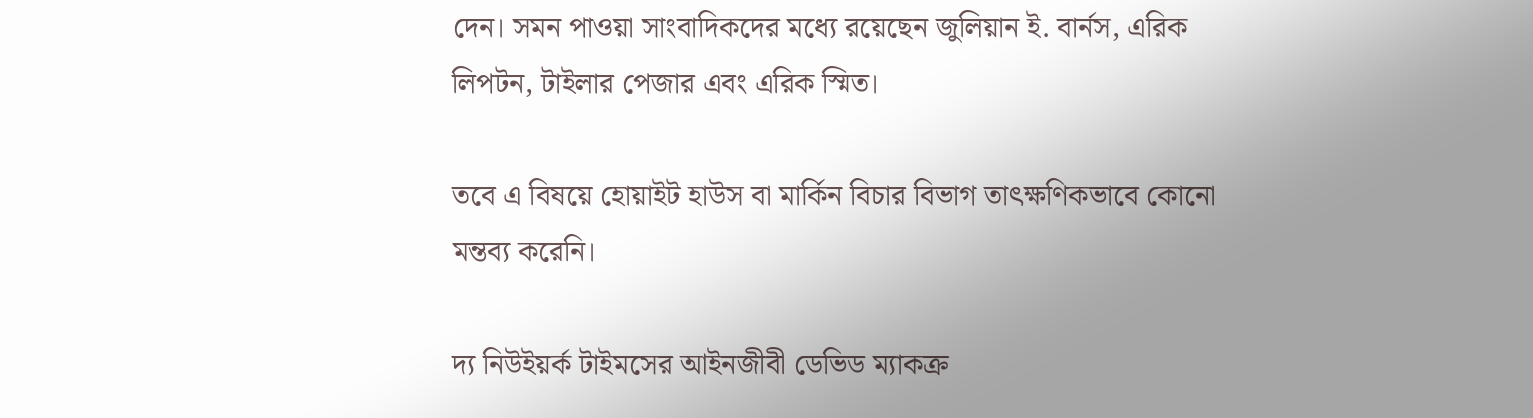দেন। সমন পাওয়া সাংবাদিকদের মধ্যে রয়েছেন জুলিয়ান ই. বার্নস, এরিক লিপটন, টাইলার পেজার এবং এরিক স্মিত।

তবে এ বিষয়ে হোয়াইট হাউস বা মার্কিন বিচার বিভাগ তাৎক্ষণিকভাবে কোনো মন্তব্য করেনি।

দ্য নিউইয়র্ক টাইমসের আইনজীবী ডেভিড ম্যাকক্র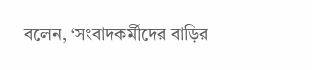বলেন, ‘সংবাদকর্মীদের বাড়ির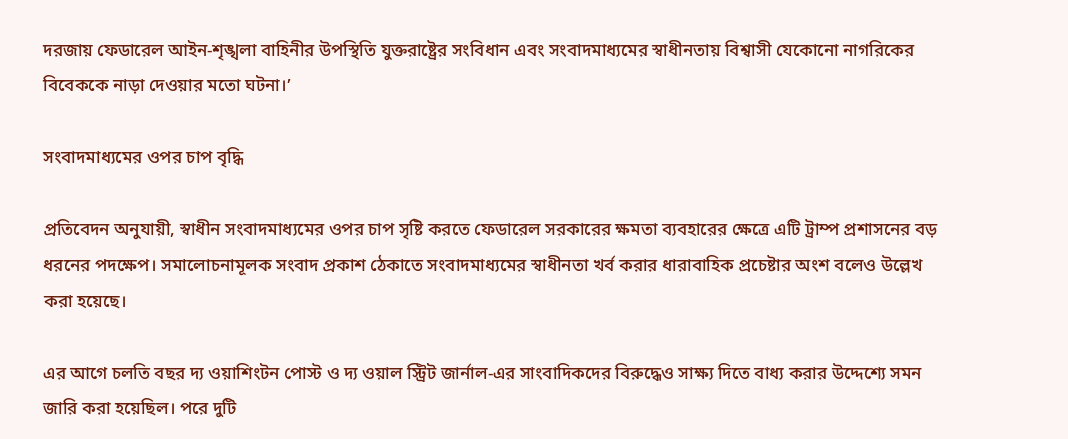দরজায় ফেডারেল আইন-শৃঙ্খলা বাহিনীর উপস্থিতি যুক্তরাষ্ট্রের সংবিধান এবং সংবাদমাধ্যমের স্বাধীনতায় বিশ্বাসী যেকোনো নাগরিকের বিবেককে নাড়া দেওয়ার মতো ঘটনা।’

সংবাদমাধ্যমের ওপর চাপ বৃদ্ধি

প্রতিবেদন অনুযায়ী, স্বাধীন সংবাদমাধ্যমের ওপর চাপ সৃষ্টি করতে ফেডারেল সরকারের ক্ষমতা ব্যবহারের ক্ষেত্রে এটি ট্রাম্প প্রশাসনের বড় ধরনের পদক্ষেপ। সমালোচনামূলক সংবাদ প্রকাশ ঠেকাতে সংবাদমাধ্যমের স্বাধীনতা খর্ব করার ধারাবাহিক প্রচেষ্টার অংশ বলেও উল্লেখ করা হয়েছে।

এর আগে চলতি বছর দ্য ওয়াশিংটন পোস্ট ও দ্য ওয়াল স্ট্রিট জার্নাল-এর সাংবাদিকদের বিরুদ্ধেও সাক্ষ্য দিতে বাধ্য করার উদ্দেশ্যে সমন জারি করা হয়েছিল। পরে দুটি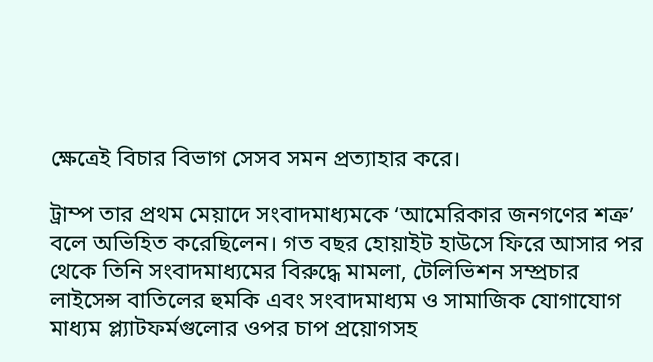ক্ষেত্রেই বিচার বিভাগ সেসব সমন প্রত্যাহার করে।

ট্রাম্প তার প্রথম মেয়াদে সংবাদমাধ্যমকে ‘আমেরিকার জনগণের শত্রু’ বলে অভিহিত করেছিলেন। গত বছর হোয়াইট হাউসে ফিরে আসার পর থেকে তিনি সংবাদমাধ্যমের বিরুদ্ধে মামলা, টেলিভিশন সম্প্রচার লাইসেন্স বাতিলের হুমকি এবং সংবাদমাধ্যম ও সামাজিক যোগাযোগ মাধ্যম প্ল্যাটফর্মগুলোর ওপর চাপ প্রয়োগসহ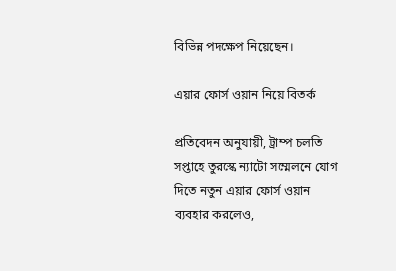বিভিন্ন পদক্ষেপ নিয়েছেন।

এয়ার ফোর্স ওয়ান নিয়ে বিতর্ক

প্রতিবেদন অনুযায়ী, ট্রাম্প চলতি সপ্তাহে তুরস্কে ন্যাটো সম্মেলনে যোগ দিতে নতুন এয়ার ফোর্স ওয়ান ব্যবহার করলেও,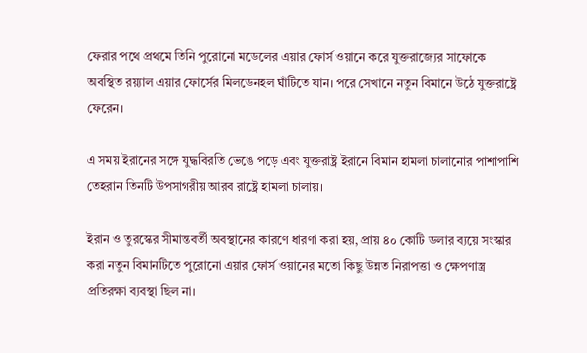ফেরার পথে প্রথমে তিনি পুরোনো মডেলের এয়ার ফোর্স ওয়ানে করে যুক্তরাজ্যের সাফোকে অবস্থিত রয়্যাল এয়ার ফোর্সের মিলডেনহল ঘাঁটিতে যান। পরে সেখানে নতুন বিমানে উঠে যুক্তরাষ্ট্রে ফেরেন।

এ সময় ইরানের সঙ্গে যুদ্ধবিরতি ভেঙে পড়ে এবং যুক্তরাষ্ট্র ইরানে বিমান হামলা চালানোর পাশাপাশি তেহরান তিনটি উপসাগরীয় আরব রাষ্ট্রে হামলা চালায়।

ইরান ও তুরস্কের সীমান্তবর্তী অবস্থানের কারণে ধারণা করা হয়, প্রায় ৪০ কোটি ডলার ব্যয়ে সংস্কার করা নতুন বিমানটিতে পুরোনো এয়ার ফোর্স ওয়ানের মতো কিছু উন্নত নিরাপত্তা ও ক্ষেপণাস্ত্র প্রতিরক্ষা ব্যবস্থা ছিল না।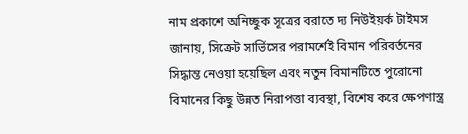নাম প্রকাশে অনিচ্ছুক সূত্রের বরাতে দ্য নিউইয়র্ক টাইমস জানায়, সিক্রেট সার্ভিসের পরামর্শেই বিমান পরিবর্তনের সিদ্ধান্ত নেওয়া হয়েছিল এবং নতুন বিমানটিতে পুরোনো বিমানের কিছু উন্নত নিরাপত্তা ব্যবস্থা, বিশেষ করে ক্ষেপণাস্ত্র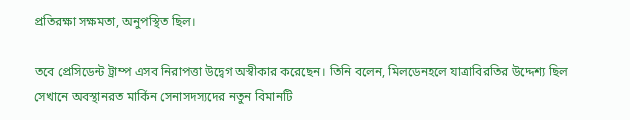প্রতিরক্ষা সক্ষমতা, অনুপস্থিত ছিল।

তবে প্রেসিডেন্ট ট্রাম্প এসব নিরাপত্তা উদ্বেগ অস্বীকার করেছেন। তিনি বলেন, মিলডেনহলে যাত্রাবিরতির উদ্দেশ্য ছিল সেখানে অবস্থানরত মার্কিন সেনাসদস্যদের নতুন বিমানটি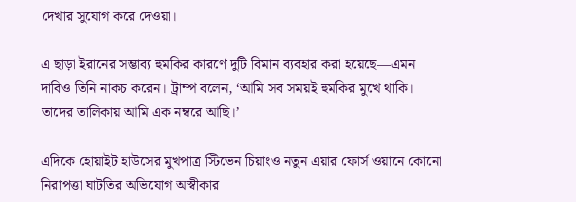দেখার সুযোগ করে দেওয়া।

এ ছাড়া ইরানের সম্ভাব্য হুমকির কারণে দুটি বিমান ব্যবহার করা হয়েছে—এমন দাবিও তিনি নাকচ করেন। ট্রাম্প বলেন, ‘আমি সব সময়ই হুমকির মুখে থাকি। তাদের তালিকায় আমি এক নম্বরে আছি।’

এদিকে হোয়াইট হাউসের মুখপাত্র স্টিভেন চিয়াংও নতুন এয়ার ফোর্স ওয়ানে কোনো নিরাপত্তা ঘাটতির অভিযোগ অস্বীকার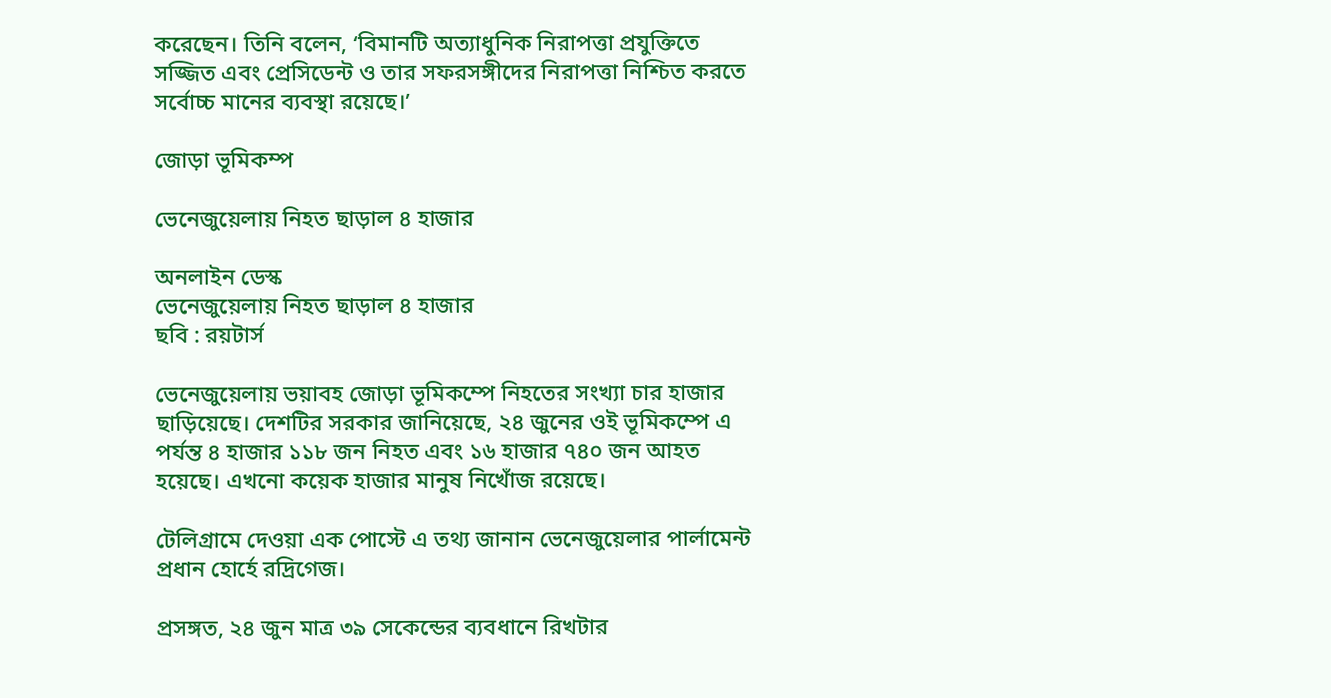করেছেন। তিনি বলেন, ‘বিমানটি অত্যাধুনিক নিরাপত্তা প্রযুক্তিতে সজ্জিত এবং প্রেসিডেন্ট ও তার সফরসঙ্গীদের নিরাপত্তা নিশ্চিত করতে সর্বোচ্চ মানের ব্যবস্থা রয়েছে।’

জোড়া ভূমিকম্প

ভেনেজুয়েলায় নিহত ছাড়াল ৪ হাজার

অনলাইন ডেস্ক
ভেনেজুয়েলায় নিহত ছাড়াল ৪ হাজার
ছবি : রয়টার্স

ভেনেজুয়েলায় ভয়াবহ জোড়া ভূমিকম্পে নিহতের সংখ্যা চার হাজার ছাড়িয়েছে। দেশটির সরকার জানিয়েছে, ২৪ জুনের ওই ভূমিকম্পে এ পর্যন্ত ৪ হাজার ১১৮ জন নিহত এবং ১৬ হাজার ৭৪০ জন আহত হয়েছে। এখনো কয়েক হাজার মানুষ নিখোঁজ রয়েছে।

টেলিগ্রামে দেওয়া এক পোস্টে এ তথ্য জানান ভেনেজুয়েলার পার্লামেন্ট প্রধান হোর্হে রদ্রিগেজ।

প্রসঙ্গত, ২৪ জুন মাত্র ৩৯ সেকেন্ডের ব্যবধানে রিখটার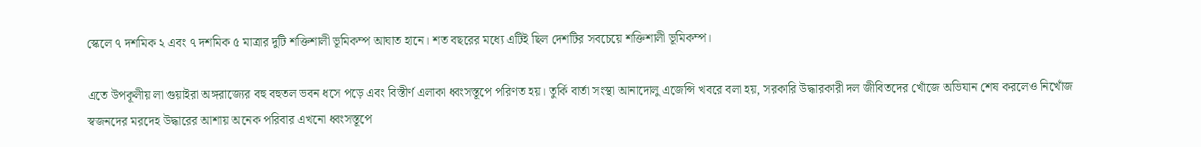স্কেলে ৭ দশমিক ২ এবং ৭ দশমিক ৫ মাত্রার দুটি শক্তিশালী ভূমিকম্প আঘাত হানে। শত বছরের মধ্যে এটিই ছিল দেশটির সবচেয়ে শক্তিশালী ভূমিকম্প।

এতে উপকূলীয় লা গুয়াইরা অঙ্গরাজ্যের বহু বহুতল ভবন ধসে পড়ে এবং বিস্তীর্ণ এলাকা ধ্বংসস্তূপে পরিণত হয়। তুর্কি বার্তা সংস্থা আনাদোলু এজেন্সি খবরে বলা হয়, সরকারি উদ্ধারকারী দল জীবিতদের খোঁজে অভিযান শেষ করলেও নিখোঁজ স্বজনদের মরদেহ উদ্ধারের আশায় অনেক পরিবার এখনো ধ্বংসস্তূপে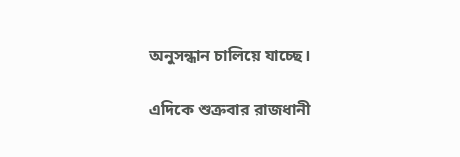অনুসন্ধান চালিয়ে যাচ্ছে।

এদিকে শুক্রবার রাজধানী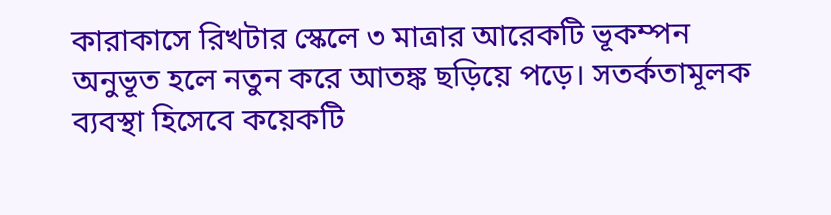কারাকাসে রিখটার স্কেলে ৩ মাত্রার আরেকটি ভূকম্পন অনুভূত হলে নতুন করে আতঙ্ক ছড়িয়ে পড়ে। সতর্কতামূলক ব্যবস্থা হিসেবে কয়েকটি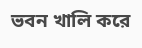ভবন খালি করে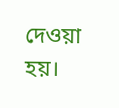দেওয়া হয়।